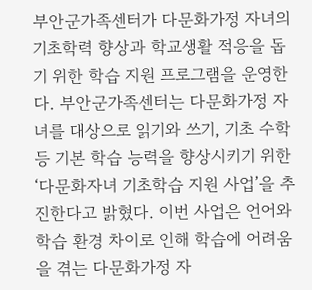부안군가족센터가 다문화가정 자녀의 기초학력 향상과 학교생활 적응을 돕기 위한 학습 지원 프로그램을 운영한다. 부안군가족센터는 다문화가정 자녀를 대상으로 읽기와 쓰기, 기초 수학 등 기본 학습 능력을 향상시키기 위한 ‘다문화자녀 기초학습 지원 사업’을 추진한다고 밝혔다. 이번 사업은 언어와 학습 환경 차이로 인해 학습에 어려움을 겪는 다문화가정 자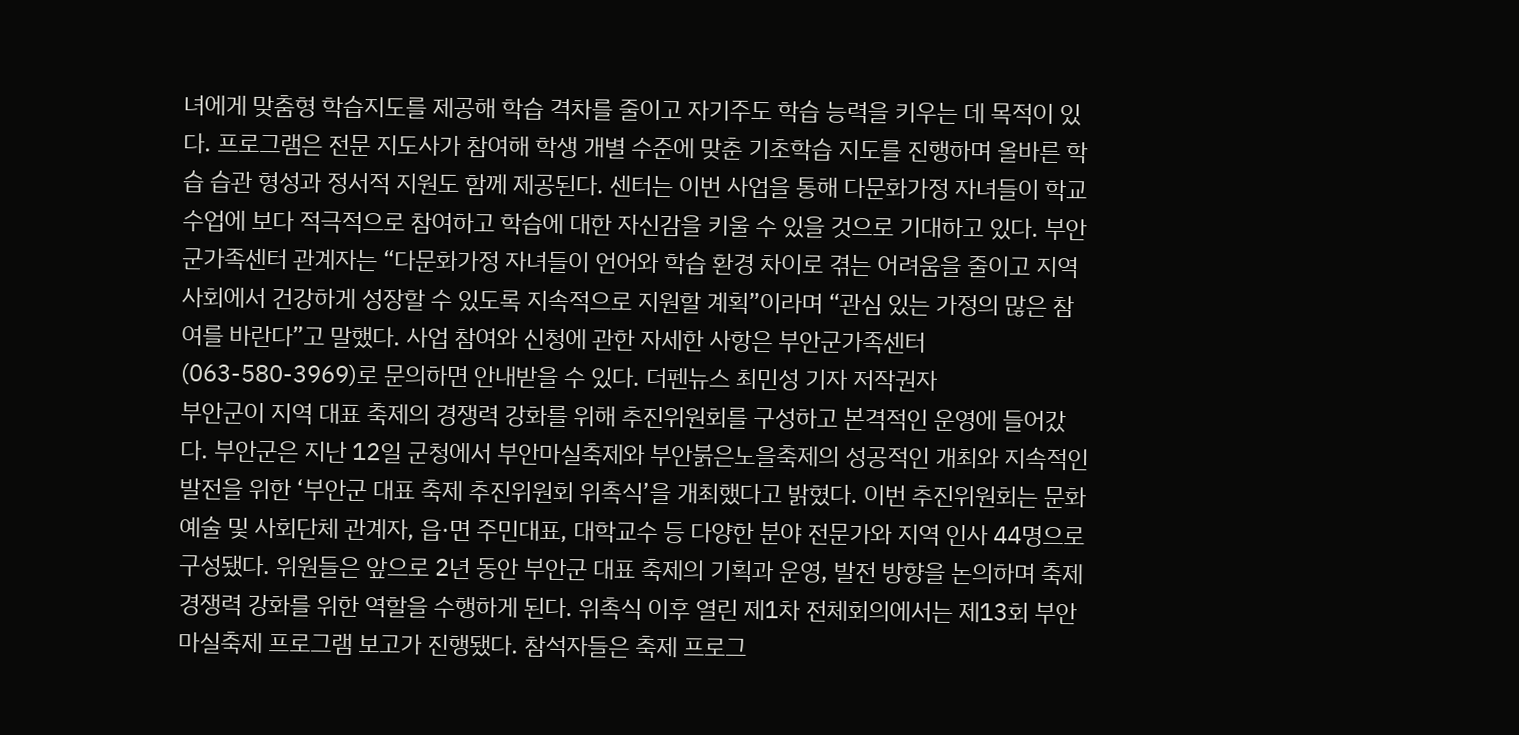녀에게 맞춤형 학습지도를 제공해 학습 격차를 줄이고 자기주도 학습 능력을 키우는 데 목적이 있다. 프로그램은 전문 지도사가 참여해 학생 개별 수준에 맞춘 기초학습 지도를 진행하며 올바른 학습 습관 형성과 정서적 지원도 함께 제공된다. 센터는 이번 사업을 통해 다문화가정 자녀들이 학교 수업에 보다 적극적으로 참여하고 학습에 대한 자신감을 키울 수 있을 것으로 기대하고 있다. 부안군가족센터 관계자는 “다문화가정 자녀들이 언어와 학습 환경 차이로 겪는 어려움을 줄이고 지역사회에서 건강하게 성장할 수 있도록 지속적으로 지원할 계획”이라며 “관심 있는 가정의 많은 참여를 바란다”고 말했다. 사업 참여와 신청에 관한 자세한 사항은 부안군가족센터(063-580-3969)로 문의하면 안내받을 수 있다. 더펜뉴스 최민성 기자 저작권자
부안군이 지역 대표 축제의 경쟁력 강화를 위해 추진위원회를 구성하고 본격적인 운영에 들어갔다. 부안군은 지난 12일 군청에서 부안마실축제와 부안붉은노을축제의 성공적인 개최와 지속적인 발전을 위한 ‘부안군 대표 축제 추진위원회 위촉식’을 개최했다고 밝혔다. 이번 추진위원회는 문화예술 및 사회단체 관계자, 읍·면 주민대표, 대학교수 등 다양한 분야 전문가와 지역 인사 44명으로 구성됐다. 위원들은 앞으로 2년 동안 부안군 대표 축제의 기획과 운영, 발전 방향을 논의하며 축제 경쟁력 강화를 위한 역할을 수행하게 된다. 위촉식 이후 열린 제1차 전체회의에서는 제13회 부안마실축제 프로그램 보고가 진행됐다. 참석자들은 축제 프로그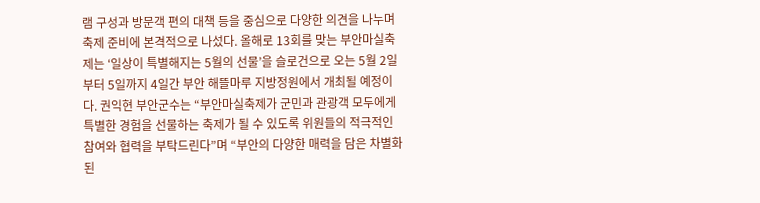램 구성과 방문객 편의 대책 등을 중심으로 다양한 의견을 나누며 축제 준비에 본격적으로 나섰다. 올해로 13회를 맞는 부안마실축제는 ‘일상이 특별해지는 5월의 선물’을 슬로건으로 오는 5월 2일부터 5일까지 4일간 부안 해뜰마루 지방정원에서 개최될 예정이다. 권익현 부안군수는 “부안마실축제가 군민과 관광객 모두에게 특별한 경험을 선물하는 축제가 될 수 있도록 위원들의 적극적인 참여와 협력을 부탁드린다”며 “부안의 다양한 매력을 담은 차별화된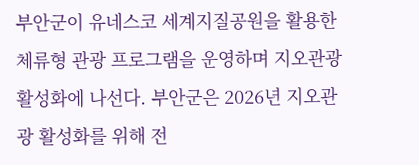부안군이 유네스코 세계지질공원을 활용한 체류형 관광 프로그램을 운영하며 지오관광 활성화에 나선다. 부안군은 2026년 지오관광 활성화를 위해 전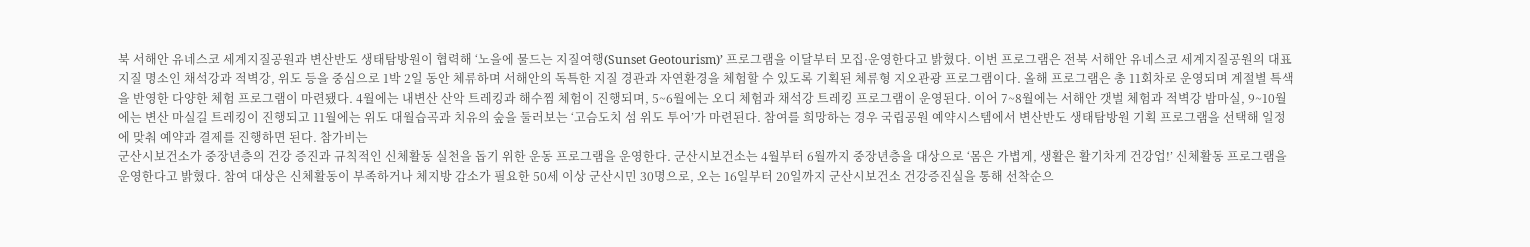북 서해안 유네스코 세계지질공원과 변산반도 생태탐방원이 협력해 ‘노을에 물드는 지질여행(Sunset Geotourism)’ 프로그램을 이달부터 모집·운영한다고 밝혔다. 이번 프로그램은 전북 서해안 유네스코 세계지질공원의 대표 지질 명소인 채석강과 적벽강, 위도 등을 중심으로 1박 2일 동안 체류하며 서해안의 독특한 지질 경관과 자연환경을 체험할 수 있도록 기획된 체류형 지오관광 프로그램이다. 올해 프로그램은 총 11회차로 운영되며 계절별 특색을 반영한 다양한 체험 프로그램이 마련됐다. 4월에는 내변산 산악 트레킹과 해수찜 체험이 진행되며, 5~6월에는 오디 체험과 채석강 트레킹 프로그램이 운영된다. 이어 7~8월에는 서해안 갯벌 체험과 적벽강 밤마실, 9~10월에는 변산 마실길 트레킹이 진행되고 11월에는 위도 대월습곡과 치유의 숲을 둘러보는 ‘고슴도치 섬 위도 투어’가 마련된다. 참여를 희망하는 경우 국립공원 예약시스템에서 변산반도 생태탐방원 기획 프로그램을 선택해 일정에 맞춰 예약과 결제를 진행하면 된다. 참가비는
군산시보건소가 중장년층의 건강 증진과 규칙적인 신체활동 실천을 돕기 위한 운동 프로그램을 운영한다. 군산시보건소는 4월부터 6월까지 중장년층을 대상으로 ‘몸은 가볍게, 생활은 활기차게 건강업!’ 신체활동 프로그램을 운영한다고 밝혔다. 참여 대상은 신체활동이 부족하거나 체지방 감소가 필요한 50세 이상 군산시민 30명으로, 오는 16일부터 20일까지 군산시보건소 건강증진실을 통해 선착순으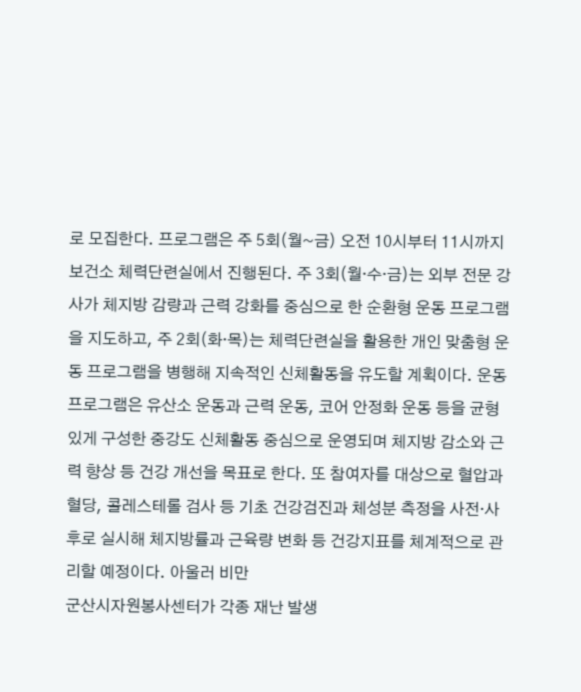로 모집한다. 프로그램은 주 5회(월~금) 오전 10시부터 11시까지 보건소 체력단련실에서 진행된다. 주 3회(월·수·금)는 외부 전문 강사가 체지방 감량과 근력 강화를 중심으로 한 순환형 운동 프로그램을 지도하고, 주 2회(화·목)는 체력단련실을 활용한 개인 맞춤형 운동 프로그램을 병행해 지속적인 신체활동을 유도할 계획이다. 운동 프로그램은 유산소 운동과 근력 운동, 코어 안정화 운동 등을 균형 있게 구성한 중강도 신체활동 중심으로 운영되며 체지방 감소와 근력 향상 등 건강 개선을 목표로 한다. 또 참여자를 대상으로 혈압과 혈당, 콜레스테롤 검사 등 기초 건강검진과 체성분 측정을 사전·사후로 실시해 체지방률과 근육량 변화 등 건강지표를 체계적으로 관리할 예정이다. 아울러 비만
군산시자원봉사센터가 각종 재난 발생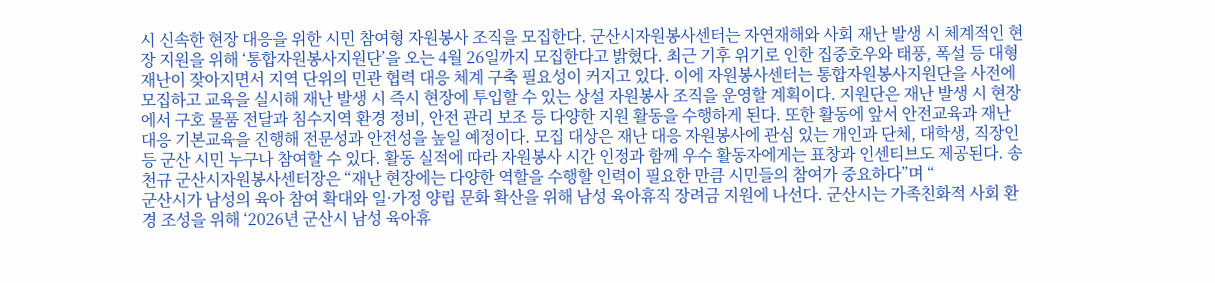시 신속한 현장 대응을 위한 시민 참여형 자원봉사 조직을 모집한다. 군산시자원봉사센터는 자연재해와 사회 재난 발생 시 체계적인 현장 지원을 위해 ‘통합자원봉사지원단’을 오는 4월 26일까지 모집한다고 밝혔다. 최근 기후 위기로 인한 집중호우와 태풍, 폭설 등 대형 재난이 잦아지면서 지역 단위의 민관 협력 대응 체계 구축 필요성이 커지고 있다. 이에 자원봉사센터는 통합자원봉사지원단을 사전에 모집하고 교육을 실시해 재난 발생 시 즉시 현장에 투입할 수 있는 상설 자원봉사 조직을 운영할 계획이다. 지원단은 재난 발생 시 현장에서 구호 물품 전달과 침수지역 환경 정비, 안전 관리 보조 등 다양한 지원 활동을 수행하게 된다. 또한 활동에 앞서 안전교육과 재난 대응 기본교육을 진행해 전문성과 안전성을 높일 예정이다. 모집 대상은 재난 대응 자원봉사에 관심 있는 개인과 단체, 대학생, 직장인 등 군산 시민 누구나 참여할 수 있다. 활동 실적에 따라 자원봉사 시간 인정과 함께 우수 활동자에게는 표창과 인센티브도 제공된다. 송천규 군산시자원봉사센터장은 “재난 현장에는 다양한 역할을 수행할 인력이 필요한 만큼 시민들의 참여가 중요하다”며 “
군산시가 남성의 육아 참여 확대와 일·가정 양립 문화 확산을 위해 남성 육아휴직 장려금 지원에 나선다. 군산시는 가족친화적 사회 환경 조성을 위해 ‘2026년 군산시 남성 육아휴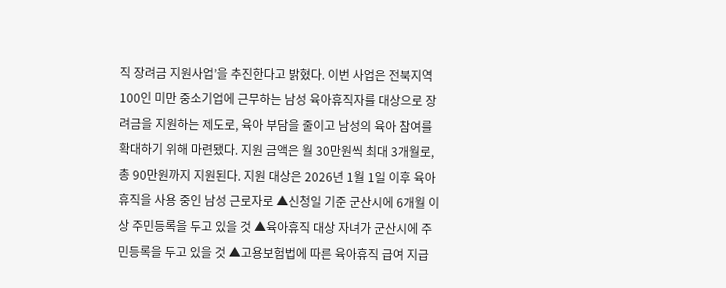직 장려금 지원사업’을 추진한다고 밝혔다. 이번 사업은 전북지역 100인 미만 중소기업에 근무하는 남성 육아휴직자를 대상으로 장려금을 지원하는 제도로, 육아 부담을 줄이고 남성의 육아 참여를 확대하기 위해 마련됐다. 지원 금액은 월 30만원씩 최대 3개월로, 총 90만원까지 지원된다. 지원 대상은 2026년 1월 1일 이후 육아휴직을 사용 중인 남성 근로자로 ▲신청일 기준 군산시에 6개월 이상 주민등록을 두고 있을 것 ▲육아휴직 대상 자녀가 군산시에 주민등록을 두고 있을 것 ▲고용보험법에 따른 육아휴직 급여 지급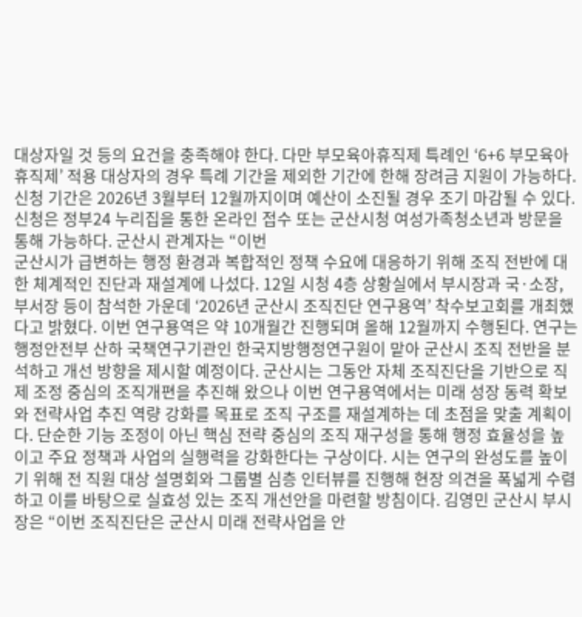대상자일 것 등의 요건을 충족해야 한다. 다만 부모육아휴직제 특례인 ‘6+6 부모육아휴직제’ 적용 대상자의 경우 특례 기간을 제외한 기간에 한해 장려금 지원이 가능하다. 신청 기간은 2026년 3월부터 12월까지이며 예산이 소진될 경우 조기 마감될 수 있다. 신청은 정부24 누리집을 통한 온라인 접수 또는 군산시청 여성가족청소년과 방문을 통해 가능하다. 군산시 관계자는 “이번
군산시가 급변하는 행정 환경과 복합적인 정책 수요에 대응하기 위해 조직 전반에 대한 체계적인 진단과 재설계에 나섰다. 12일 시청 4층 상황실에서 부시장과 국·소장, 부서장 등이 참석한 가운데 ‘2026년 군산시 조직진단 연구용역’ 착수보고회를 개최했다고 밝혔다. 이번 연구용역은 약 10개월간 진행되며 올해 12월까지 수행된다. 연구는 행정안전부 산하 국책연구기관인 한국지방행정연구원이 맡아 군산시 조직 전반을 분석하고 개선 방향을 제시할 예정이다. 군산시는 그동안 자체 조직진단을 기반으로 직제 조정 중심의 조직개편을 추진해 왔으나 이번 연구용역에서는 미래 성장 동력 확보와 전략사업 추진 역량 강화를 목표로 조직 구조를 재설계하는 데 초점을 맞출 계획이다. 단순한 기능 조정이 아닌 핵심 전략 중심의 조직 재구성을 통해 행정 효율성을 높이고 주요 정책과 사업의 실행력을 강화한다는 구상이다. 시는 연구의 완성도를 높이기 위해 전 직원 대상 설명회와 그룹별 심층 인터뷰를 진행해 현장 의견을 폭넓게 수렴하고 이를 바탕으로 실효성 있는 조직 개선안을 마련할 방침이다. 김영민 군산시 부시장은 “이번 조직진단은 군산시 미래 전략사업을 안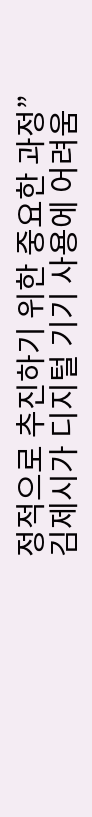정적으로 추진하기 위한 중요한 과정”
김제시가 디지털 기기 사용에 어려움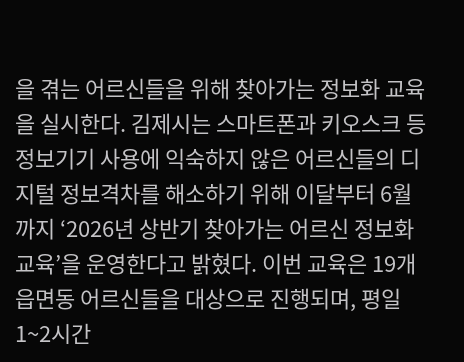을 겪는 어르신들을 위해 찾아가는 정보화 교육을 실시한다. 김제시는 스마트폰과 키오스크 등 정보기기 사용에 익숙하지 않은 어르신들의 디지털 정보격차를 해소하기 위해 이달부터 6월까지 ‘2026년 상반기 찾아가는 어르신 정보화 교육’을 운영한다고 밝혔다. 이번 교육은 19개 읍면동 어르신들을 대상으로 진행되며, 평일 1~2시간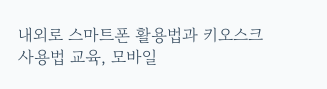내외로 스마트폰 활용법과 키오스크 사용법 교육, 모바일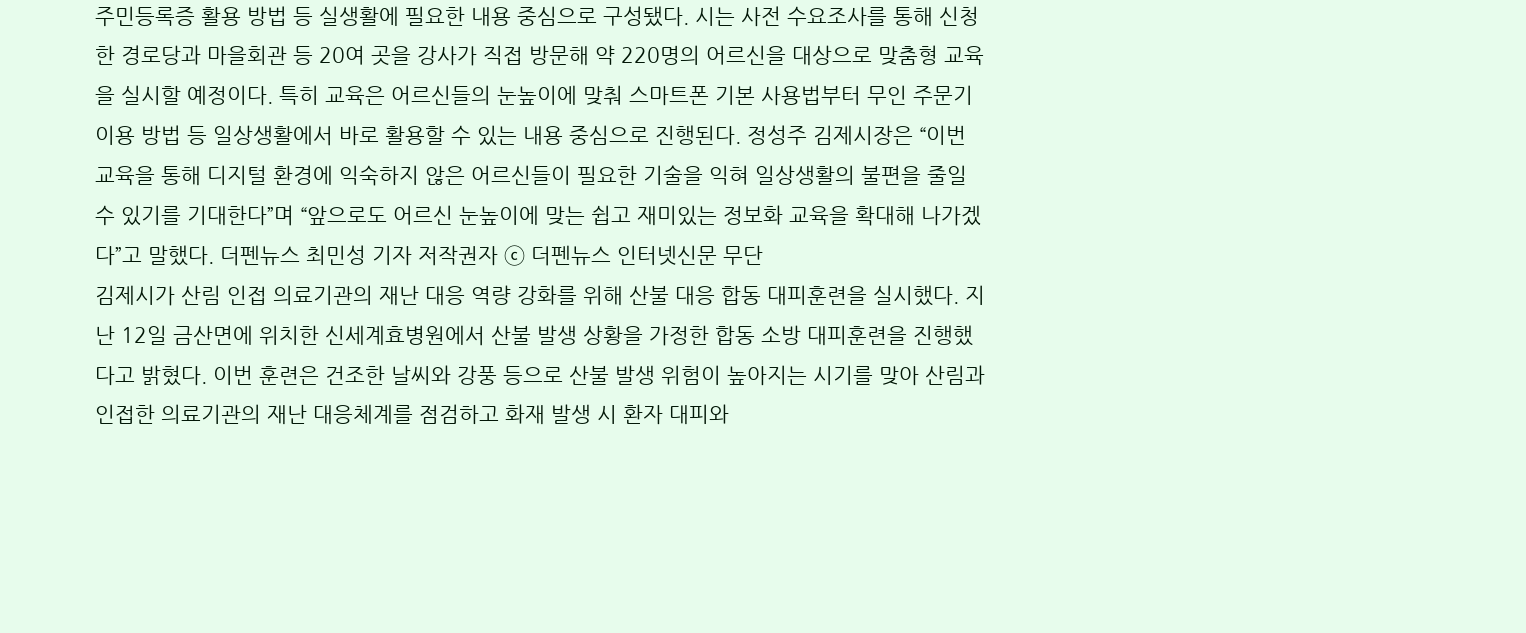주민등록증 활용 방법 등 실생활에 필요한 내용 중심으로 구성됐다. 시는 사전 수요조사를 통해 신청한 경로당과 마을회관 등 20여 곳을 강사가 직접 방문해 약 220명의 어르신을 대상으로 맞춤형 교육을 실시할 예정이다. 특히 교육은 어르신들의 눈높이에 맞춰 스마트폰 기본 사용법부터 무인 주문기 이용 방법 등 일상생활에서 바로 활용할 수 있는 내용 중심으로 진행된다. 정성주 김제시장은 “이번 교육을 통해 디지털 환경에 익숙하지 않은 어르신들이 필요한 기술을 익혀 일상생활의 불편을 줄일 수 있기를 기대한다”며 “앞으로도 어르신 눈높이에 맞는 쉽고 재미있는 정보화 교육을 확대해 나가겠다”고 말했다. 더펜뉴스 최민성 기자 저작권자 ⓒ 더펜뉴스 인터넷신문 무단
김제시가 산림 인접 의료기관의 재난 대응 역량 강화를 위해 산불 대응 합동 대피훈련을 실시했다. 지난 12일 금산면에 위치한 신세계효병원에서 산불 발생 상황을 가정한 합동 소방 대피훈련을 진행했다고 밝혔다. 이번 훈련은 건조한 날씨와 강풍 등으로 산불 발생 위험이 높아지는 시기를 맞아 산림과 인접한 의료기관의 재난 대응체계를 점검하고 화재 발생 시 환자 대피와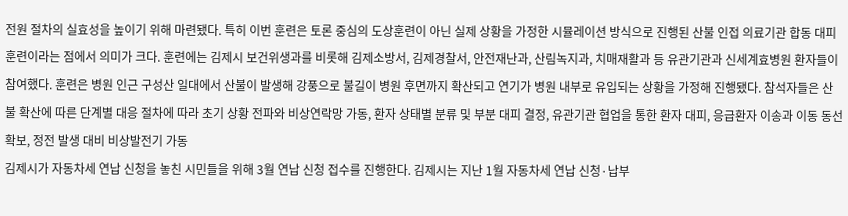전원 절차의 실효성을 높이기 위해 마련됐다. 특히 이번 훈련은 토론 중심의 도상훈련이 아닌 실제 상황을 가정한 시뮬레이션 방식으로 진행된 산불 인접 의료기관 합동 대피훈련이라는 점에서 의미가 크다. 훈련에는 김제시 보건위생과를 비롯해 김제소방서, 김제경찰서, 안전재난과, 산림녹지과, 치매재활과 등 유관기관과 신세계효병원 환자들이 참여했다. 훈련은 병원 인근 구성산 일대에서 산불이 발생해 강풍으로 불길이 병원 후면까지 확산되고 연기가 병원 내부로 유입되는 상황을 가정해 진행됐다. 참석자들은 산불 확산에 따른 단계별 대응 절차에 따라 초기 상황 전파와 비상연락망 가동, 환자 상태별 분류 및 부분 대피 결정, 유관기관 협업을 통한 환자 대피, 응급환자 이송과 이동 동선 확보, 정전 발생 대비 비상발전기 가동
김제시가 자동차세 연납 신청을 놓친 시민들을 위해 3월 연납 신청 접수를 진행한다. 김제시는 지난 1월 자동차세 연납 신청·납부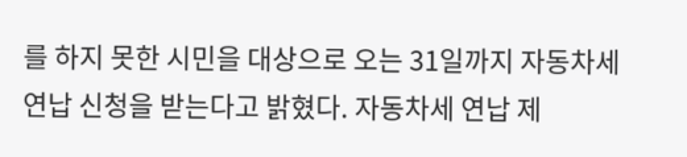를 하지 못한 시민을 대상으로 오는 31일까지 자동차세 연납 신청을 받는다고 밝혔다. 자동차세 연납 제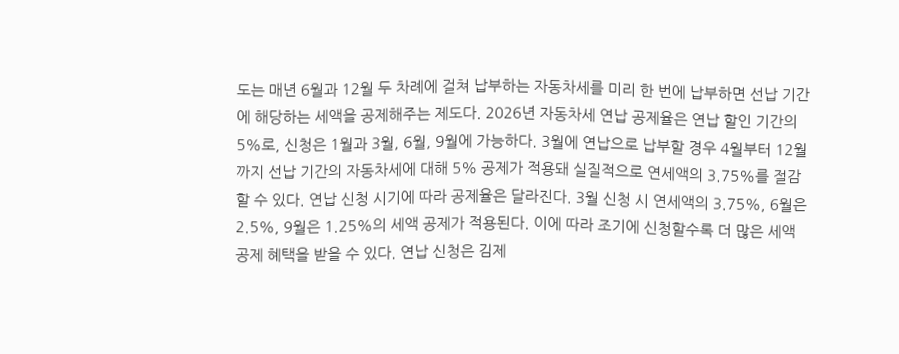도는 매년 6월과 12월 두 차례에 걸쳐 납부하는 자동차세를 미리 한 번에 납부하면 선납 기간에 해당하는 세액을 공제해주는 제도다. 2026년 자동차세 연납 공제율은 연납 할인 기간의 5%로, 신청은 1월과 3월, 6월, 9월에 가능하다. 3월에 연납으로 납부할 경우 4월부터 12월까지 선납 기간의 자동차세에 대해 5% 공제가 적용돼 실질적으로 연세액의 3.75%를 절감할 수 있다. 연납 신청 시기에 따라 공제율은 달라진다. 3월 신청 시 연세액의 3.75%, 6월은 2.5%, 9월은 1.25%의 세액 공제가 적용된다. 이에 따라 조기에 신청할수록 더 많은 세액 공제 혜택을 받을 수 있다. 연납 신청은 김제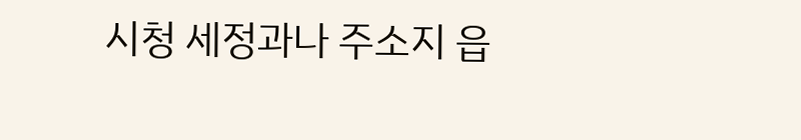시청 세정과나 주소지 읍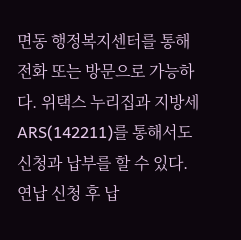면동 행정복지센터를 통해 전화 또는 방문으로 가능하다. 위택스 누리집과 지방세 ARS(142211)를 통해서도 신청과 납부를 할 수 있다. 연납 신청 후 납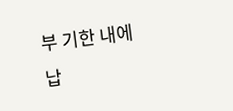부 기한 내에 납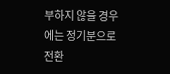부하지 않을 경우에는 정기분으로 전환